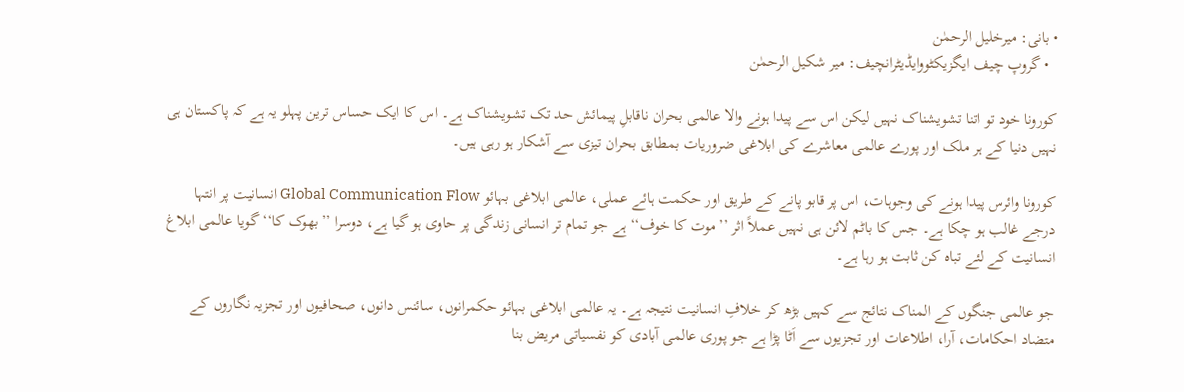• بانی: میرخلیل الرحمٰن
  • گروپ چیف ایگزیکٹووایڈیٹرانچیف: میر شکیل الرحمٰن

کورونا خود تو اتنا تشویشناک نہیں لیکن اس سے پیدا ہونے والا عالمی بحران ناقابلِ پیمائش حد تک تشویشناک ہے۔ اس کا ایک حساس ترین پہلو یہ ہے کہ پاکستان ہی نہیں دنیا کے ہر ملک اور پورے عالمی معاشرے کی ابلاغی ضروریات بمطابق بحران تیزی سے آشکار ہو رہی ہیں۔

کورونا وائرس پیدا ہونے کی وجوہات، اس پر قابو پانے کے طریق اور حکمت ہائے عملی، عالمی ابلاغی بہائو Global Communication Flow انسانیت پر انتہا درجے غالب ہو چکا ہے۔ جس کا باٹم لائن ہی نہیں عملاً اثر ’’موت کا خوف‘‘ ہے جو تمام تر انسانی زندگی پر حاوی ہو گیا ہے، دوسرا ’’بھوک کا‘‘ گویا عالمی ابلاغ انسانیت کے لئے تباہ کن ثابت ہو رہا ہے۔

جو عالمی جنگوں کے المناک نتائج سے کہیں بڑھ کر خلافِ انسانیت نتیجہ ہے۔ یہ عالمی ابلاغی بہائو حکمرانوں، سائنس دانوں، صحافیوں اور تجزیہ نگاروں کے متضاد احکامات، آرا، اطلاعات اور تجزیوں سے اَٹا پڑا ہے جو پوری عالمی آبادی کو نفسیاتی مریض بنا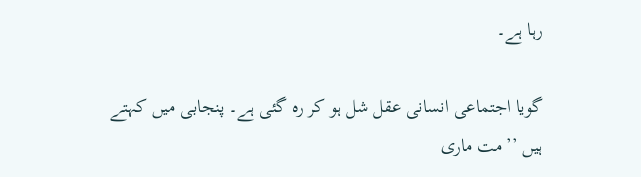رہا ہے۔

گویا اجتماعی انسانی عقل شل ہو کر رہ گئی ہے۔ پنجابی میں کہتے ہیں ’’مت ماری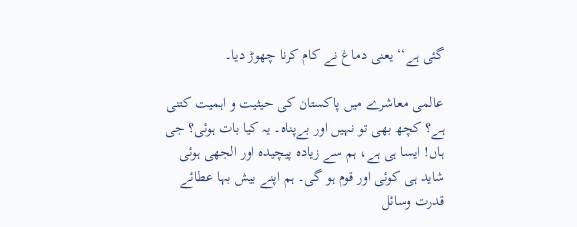گئی ہے‘‘ یعنی دماغ نے کام کرنا چھوڑ دیا۔

عالمی معاشرے میں پاکستان کی حیثیت و اہمیت کتنی ہے؟ کچھ بھی تو نہیں اور بےپناہ۔ یہ کیا بات ہوئی؟ جی ہاں! ایسا ہی ہے، ہم سے زیادہ پیچیدہ اور الجھی ہوئی شاید ہی کوئی اور قوم ہو گی۔ ہم اپنے بیش بہا عطائے قدرت وسائل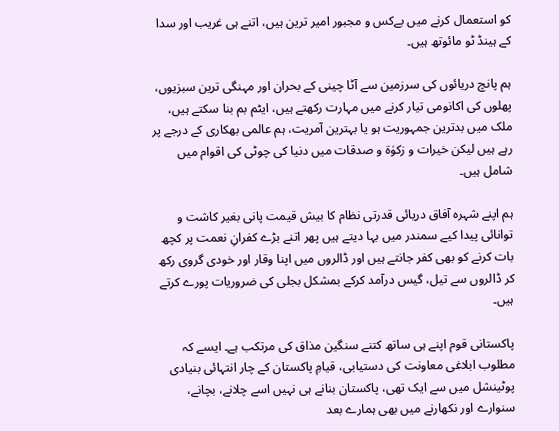کو استعمال کرنے میں بےکس و مجبور امیر ترین ہیں، اتنے ہی غریب اور سدا کے ہینڈ ٹو مائوتھ ہیں۔

ہم پانچ دریائوں کی سرزمین سے آٹا چینی کے بحران اور مہنگی ترین سبزیوں، پھلوں کی اکانومی تیار کرنے میں مہارت رکھتے ہیں، ایٹم بم بنا سکتے ہیں، ملک میں بدترین جمہوریت ہو یا بہترین آمریت، ہم عالمی بھکاری کے درجے پر رہے ہیں لیکن خیرات و زکوٰۃ و صدقات میں دنیا کی چوٹی کی اقوام میں شامل ہیں۔

ہم اپنے شہرہ آفاق دریائی قدرتی نظام کا بیش قیمت پانی بغیر کاشت و توانائی پیدا کیے سمندر میں بہا دیتے ہیں پھر اتنے بڑے کفرانِ نعمت پر کچھ بات کرنے کو بھی کفر جانتے ہیں اور ڈالروں میں اپنا وقار اور خودی گروی رکھ کر ڈالروں سے تیل، گیس درآمد کرکے بمشکل بجلی کی ضروریات پورے کرتے ہیں۔

پاکستانی قوم اپنے ہی ساتھ کتنے سنگین مذاق کی مرتکب ہے۔ ایسے کہ مطلوب ابلاغی معاونت کی دستیابی، قیامِ پاکستان کے چار انتہائی بنیادی پوٹینشل میں سے ایک تھی، پاکستان بنانے ہی نہیں اسے چلانے، بچانے، سنوارے اور نکھارنے میں بھی ہمارے بعد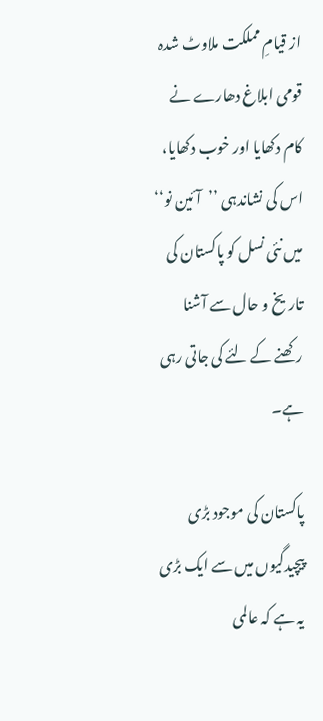از قیامِ مملکت ملاوٹ شدہ قومی ابلاغ دھارے نے کام دکھایا اور خوب دکھایا، اس کی نشاندہی ’’آئین نو‘‘ میں نئی نسل کو پاکستان کی تاریخ و حال سے آشنا رکھنے کے لئے کی جاتی رہی ہے۔

پاکستان کی موجود بڑی پیچیدگیوں میں سے ایک بڑی یہ ہے کہ عالمی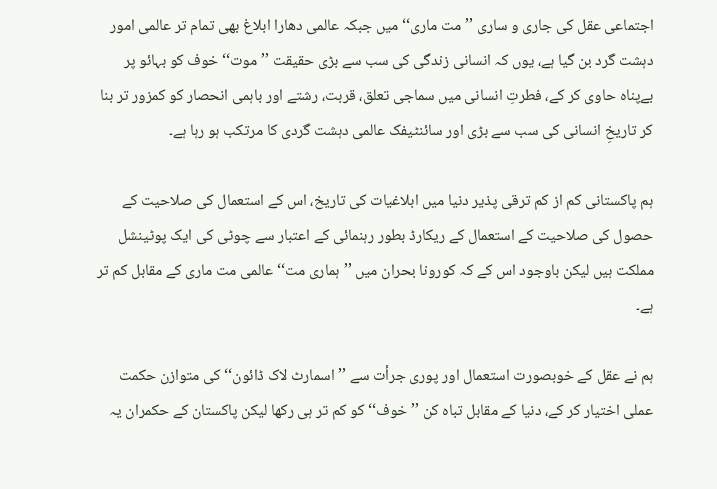اجتماعی عقل کی جاری و ساری ’’مت ماری‘‘ میں جبکہ عالمی دھارا ابلاغ بھی تمام تر عالمی امور دہشت گرد بن گیا ہے، یوں کہ انسانی زندگی کی سب سے بڑی حقیقت ’’موت‘‘ خوف کو بہائو پر بےپناہ حاوی کر کے، فطرتِ انسانی میں سماجی تعلق، قربت، رشتے اور باہمی انحصار کو کمزور تر بنا کر تاریخِ انسانی کی سب سے بڑی اور سائنٹیفک عالمی دہشت گردی کا مرتکب ہو رہا ہے۔

ہم پاکستانی کم از کم ترقی پذیر دنیا میں ابلاغیات کی تاریخ، اس کے استعمال کی صلاحیت کے حصول کی صلاحیت کے استعمال کے ریکارڈ بطور رہنمائی کے اعتبار سے چوٹی کی ایک پوٹینشل مملکت ہیں لیکن باوجود اس کے کہ کورونا بحران میں ’’ہماری مت‘‘ عالمی مت ماری کے مقابل کم تر ہے۔

ہم نے عقل کے خوبصورت استعمال اور پوری جرأت سے ’’اسمارٹ لاک ڈائون‘‘ کی متوازن حکمت عملی اختیار کر کے، دنیا کے مقابل تباہ کن ’’خوف‘‘ کو کم تر ہی رکھا لیکن پاکستان کے حکمران یہ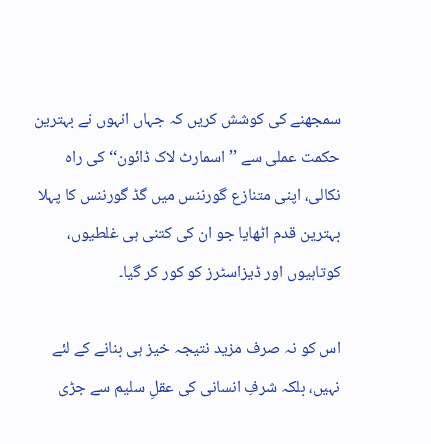سمجھنے کی کوشش کریں کہ جہاں انہوں نے بہترین حکمت عملی سے ’’اسمارٹ لاک ڈائون‘‘ کی راہ نکالی، اپنی متنازع گورننس میں گڈ گورننس کا پہلا بہترین قدم اٹھایا جو ان کی کتنی ہی غلطیوں، کوتاہیوں اور ڈیزاسٹرز کو کور کر گیا۔

اس کو نہ صرف مزید نتیجہ خیز ہی بنانے کے لئے نہیں، بلکہ شرفِ انسانی کی عقلِ سلیم سے جڑی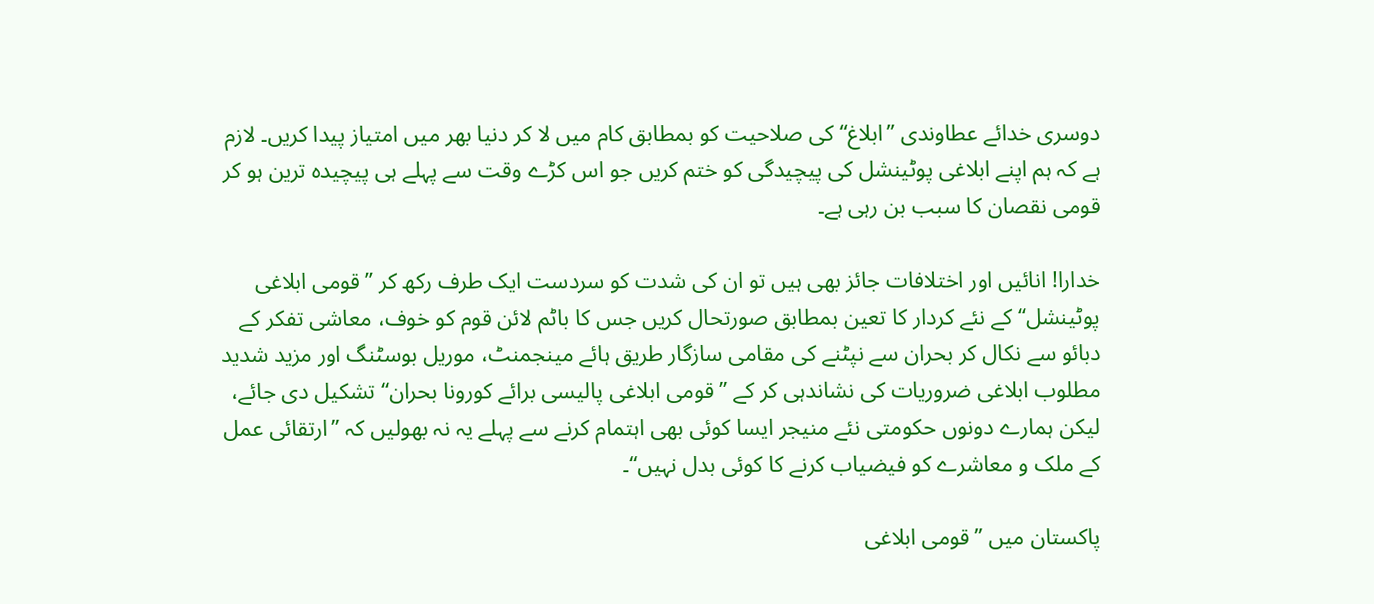دوسری خدائے عطاوندی ’’ابلاغ‘‘ کی صلاحیت کو بمطابق کام میں لا کر دنیا بھر میں امتیاز پیدا کریں۔ لازم ہے کہ ہم اپنے ابلاغی پوٹینشل کی پیچیدگی کو ختم کریں جو اس کڑے وقت سے پہلے ہی پیچیدہ ترین ہو کر قومی نقصان کا سبب بن رہی ہے۔

خدارا! انائیں اور اختلافات جائز بھی ہیں تو ان کی شدت کو سردست ایک طرف رکھ کر ’’قومی ابلاغی پوٹینشل‘‘ کے نئے کردار کا تعین بمطابق صورتحال کریں جس کا باٹم لائن قوم کو خوف، معاشی تفکر کے دبائو سے نکال کر بحران سے نپٹنے کی مقامی سازگار طریق ہائے مینجمنٹ، موریل بوسٹنگ اور مزید شدید مطلوب ابلاغی ضروریات کی نشاندہی کر کے ’’قومی ابلاغی پالیسی برائے کورونا بحران‘‘ تشکیل دی جائے، لیکن ہمارے دونوں حکومتی نئے منیجر ایسا کوئی بھی اہتمام کرنے سے پہلے یہ نہ بھولیں کہ ’’ارتقائی عمل کے ملک و معاشرے کو فیضیاب کرنے کا کوئی بدل نہیں‘‘۔

پاکستان میں ’’قومی ابلاغی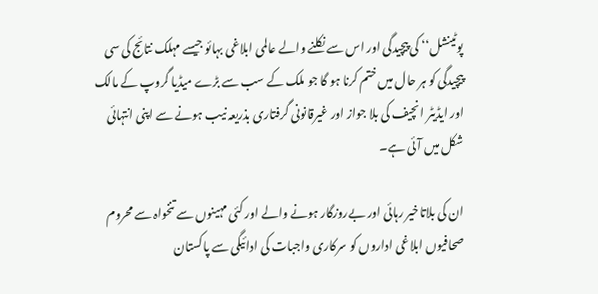پوٹینشل‘‘ کی پیچیدگی اور اس سے نکلنے والے عالمی ابلاغی بہائو جیسے مہلک نتائج کی سی پیچیدگی کو ہر حال میں ختم کرنا ہو گا جو ملک کے سب سے بڑے میڈیا گروپ کے مالک اور ایڈیٹر انچیف کی بلا جواز اور غیرقانونی گرفتاری بذریعہ نیب ہونے سے اپنی انتہائی شکل میں آئی ہے۔

ان کی بلاتاخیر رہائی اور بےروزگار ہونے والے اور کئی مہینوں سے تنخواہ سے محروم صحافیوں ابلاغی اداروں کو سرکاری واجبات کی ادائیگی سے پاکستان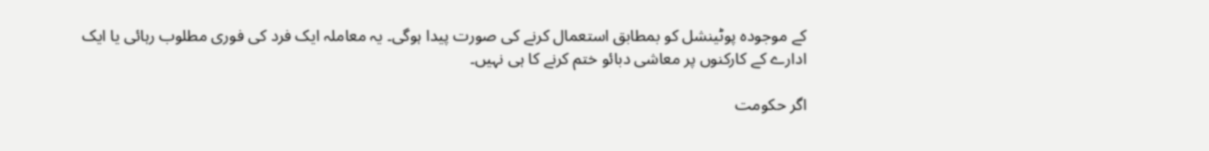کے موجودہ پوٹینشل کو بمطابق استعمال کرنے کی صورت پیدا ہوگی۔ یہ معاملہ ایک فرد کی فوری مطلوب رہائی یا ایک ادارے کے کارکنوں پر معاشی دبائو ختم کرنے کا ہی نہیں۔

اگر حکومت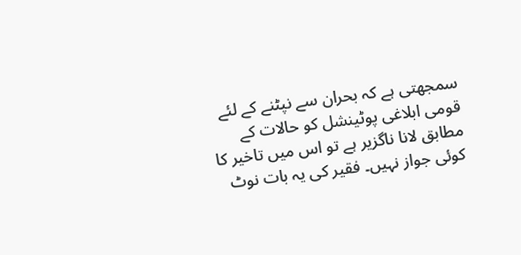سمجھتی ہے کہ بحران سے نپٹنے کے لئے قومی ابلاغی پوٹینشل کو حالات کے مطابق لانا ناگزیر ہے تو اس میں تاخیر کا کوئی جواز نہیں۔ فقیر کی یہ بات نوٹ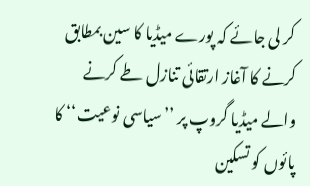کر لی جائے کہ پورے میڈیا کا سین بمطابق کرنے کا آغاز ارتقائی تنازل طے کرنے والے میڈیا گروپ پر ’’سیاسی نوعیت‘‘ کا پائوں کو تسکین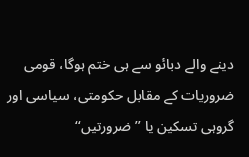دینے والے دبائو سے ہی ختم ہوگا، قومی ضروریات کے مقابل حکومتی، سیاسی اور گروہی تسکین یا ’’ضرورتیں‘‘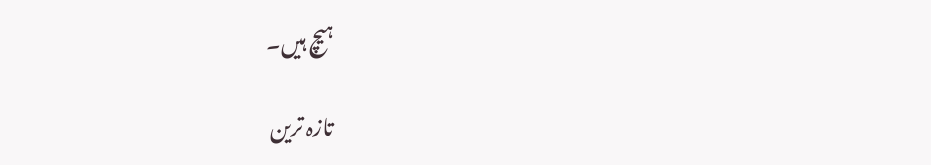ہیچ ہیں۔

تازہ ترین